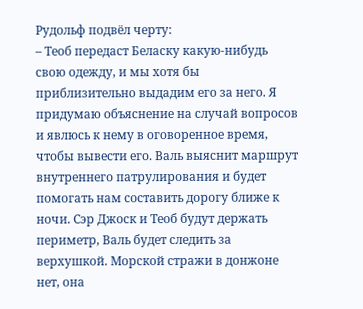Рудольф подвёл черту:
– Теоб передаст Беласку какую-нибудь свою одежду, и мы хотя бы приблизительно выдадим его за него. Я придумаю объяснение на случай вопросов и явлюсь к нему в оговоренное время, чтобы вывести его. Валь выяснит маршрут внутреннего патрулирования и будет помогать нам составить дорогу ближе к ночи. Сэр Джоск и Теоб будут держать периметр, Валь будет следить за верхушкой. Морской стражи в донжоне нет, она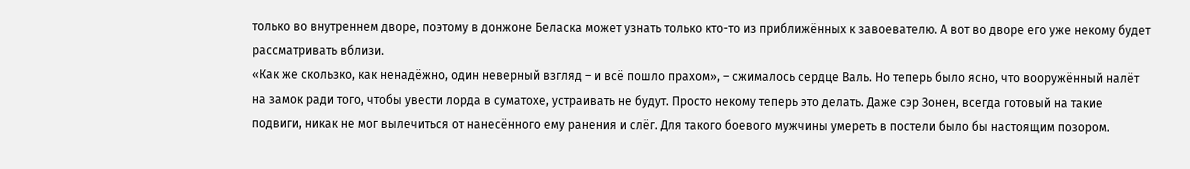только во внутреннем дворе, поэтому в донжоне Беласка может узнать только кто-то из приближённых к завоевателю. А вот во дворе его уже некому будет рассматривать вблизи.
«Как же скользко, как ненадёжно, один неверный взгляд – и всё пошло прахом», – сжималось сердце Валь. Но теперь было ясно, что вооружённый налёт на замок ради того, чтобы увести лорда в суматохе, устраивать не будут. Просто некому теперь это делать. Даже сэр Зонен, всегда готовый на такие подвиги, никак не мог вылечиться от нанесённого ему ранения и слёг. Для такого боевого мужчины умереть в постели было бы настоящим позором.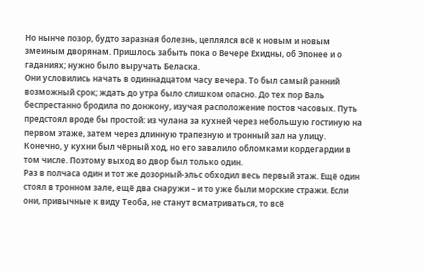Но нынче позор, будто заразная болезнь, цеплялся всё к новым и новым змеиным дворянам. Пришлось забыть пока о Вечере Ехидны, об Эпонее и о гаданиях; нужно было выручать Беласка.
Они условились начать в одиннадцатом часу вечера. То был самый ранний возможный срок; ждать до утра было слишком опасно. До тех пор Валь беспрестанно бродила по донжону, изучая расположение постов часовых. Путь предстоял вроде бы простой: из чулана за кухней через небольшую гостиную на первом этаже, затем через длинную трапезную и тронный зал на улицу. Конечно, у кухни был чёрный ход, но его завалило обломками кордегардии в том числе. Поэтому выход во двор был только один.
Раз в полчаса один и тот же дозорный-эльс обходил весь первый этаж. Ещё один стоял в тронном зале, ещё два снаружи – и то уже были морские стражи. Если они, привычные к виду Теоба, не станут всматриваться, то всё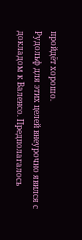пройдёт хорошо.
Рудольф для этих целей внеурочно явился с докладом к Валенсо. Предполагалось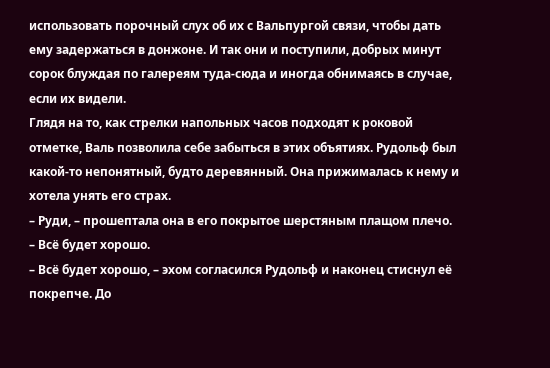использовать порочный слух об их с Вальпургой связи, чтобы дать ему задержаться в донжоне. И так они и поступили, добрых минут сорок блуждая по галереям туда-сюда и иногда обнимаясь в случае, если их видели.
Глядя на то, как стрелки напольных часов подходят к роковой отметке, Валь позволила себе забыться в этих объятиях. Рудольф был какой-то непонятный, будто деревянный. Она прижималась к нему и хотела унять его страх.
– Руди, – прошептала она в его покрытое шерстяным плащом плечо. – Всё будет хорошо.
– Всё будет хорошо, – эхом согласился Рудольф и наконец стиснул её покрепче. До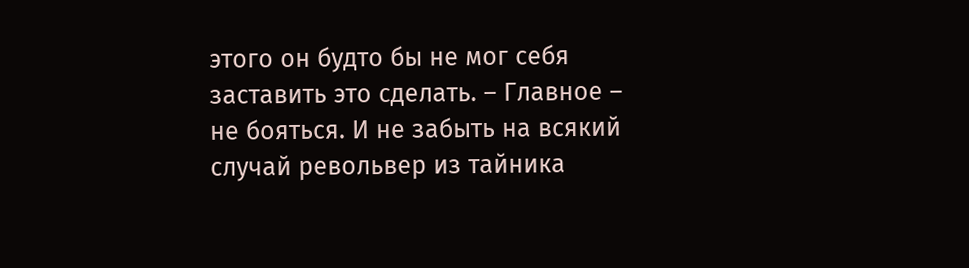этого он будто бы не мог себя заставить это сделать. – Главное – не бояться. И не забыть на всякий случай револьвер из тайника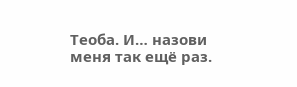Теоба. И… назови меня так ещё раз.